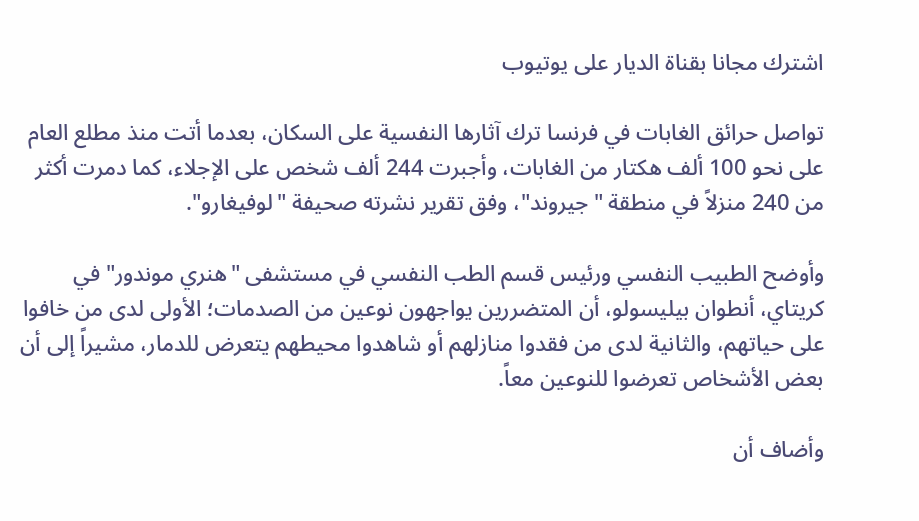اشترك مجانا بقناة الديار على يوتيوب

تواصل حرائق الغابات في فرنسا ترك آثارها النفسية على السكان، بعدما أتت منذ مطلع العام على نحو 100 ألف هكتار من الغابات، وأجبرت 244 ألف شخص على الإجلاء، كما دمرت أكثر من 240 منزلاً في منطقة "جيروند"، وفق تقرير نشرته صحيفة "لوفيغارو".

وأوضح الطبيب النفسي ورئيس قسم الطب النفسي في مستشفى "هنري موندور" في كريتاي، أنطوان بيليسولو، أن المتضررين يواجهون نوعين من الصدمات؛ الأولى لدى من خافوا على حياتهم، والثانية لدى من فقدوا منازلهم أو شاهدوا محيطهم يتعرض للدمار، مشيراً إلى أن بعض الأشخاص تعرضوا للنوعين معاً.

وأضاف أن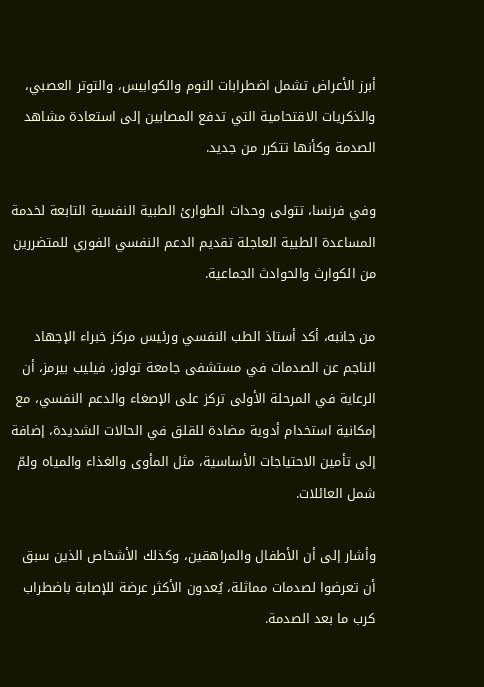أبرز الأعراض تشمل اضطرابات النوم والكوابيس، والتوتر العصبي، والذكريات الاقتحامية التي تدفع المصابين إلى استعادة مشاهد الصدمة وكأنها تتكرر من جديد.

وفي فرنسا، تتولى وحدات الطوارئ الطبية النفسية التابعة لخدمة المساعدة الطبية العاجلة تقديم الدعم النفسي الفوري للمتضررين من الكوارث والحوادث الجماعية.

من جانبه، أكد أستاذ الطب النفسي ورئيس مركز خبراء الإجهاد الناجم عن الصدمات في مستشفى جامعة تولوز، فيليب بيرمز، أن الرعاية في المرحلة الأولى تركز على الإصغاء والدعم النفسي، مع إمكانية استخدام أدوية مضادة للقلق في الحالات الشديدة، إضافة إلى تأمين الاحتياجات الأساسية، مثل المأوى والغذاء والمياه ولمّ شمل العائلات.

وأشار إلى أن الأطفال والمراهقين، وكذلك الأشخاص الذين سبق أن تعرضوا لصدمات مماثلة، يُعدون الأكثر عرضة للإصابة باضطراب كرب ما بعد الصدمة.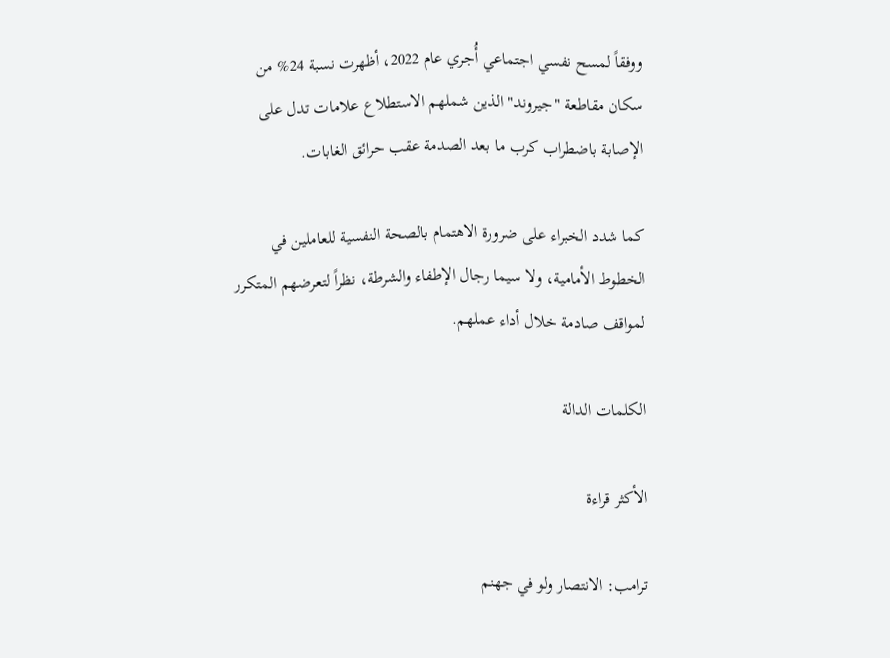ووفقاً لمسح نفسي اجتماعي أُجري عام 2022، أظهرت نسبة 24% من سكان مقاطعة "جيروند" الذين شملهم الاستطلاع علامات تدل على الإصابة باضطراب كرب ما بعد الصدمة عقب حرائق الغابات.

كما شدد الخبراء على ضرورة الاهتمام بالصحة النفسية للعاملين في الخطوط الأمامية، ولا سيما رجال الإطفاء والشرطة، نظراً لتعرضهم المتكرر لمواقف صادمة خلال أداء عملهم.

الكلمات الدالة

الأكثر قراءة

ترامب: الانتصار ولو في جهنم